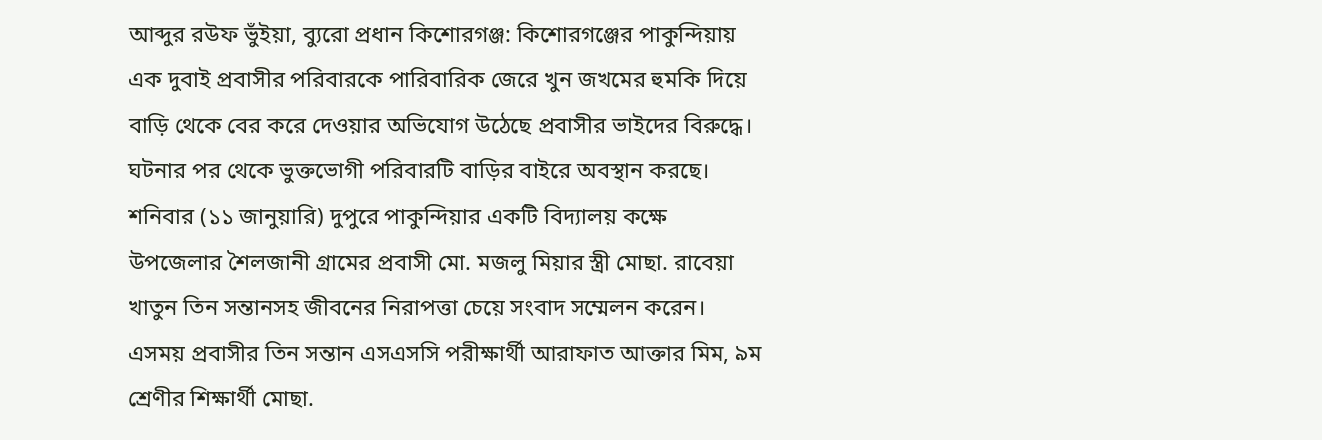আব্দুর রউফ ভুঁইয়া, ব্যুরো প্রধান কিশোরগঞ্জ: কিশোরগঞ্জের পাকুন্দিয়ায় এক দুবাই প্রবাসীর পরিবারকে পারিবারিক জেরে খুন জখমের হুমকি দিয়ে বাড়ি থেকে বের করে দেওয়ার অভিযোগ উঠেছে প্রবাসীর ভাইদের বিরুদ্ধে। ঘটনার পর থেকে ভুক্তভোগী পরিবারটি বাড়ির বাইরে অবস্থান করছে।
শনিবার (১১ জানুয়ারি) দুপুরে পাকুন্দিয়ার একটি বিদ্যালয় কক্ষে উপজেলার শৈলজানী গ্রামের প্রবাসী মো. মজলু মিয়ার স্ত্রী মোছা. রাবেয়া খাতুন তিন সন্তানসহ জীবনের নিরাপত্তা চেয়ে সংবাদ সম্মেলন করেন। এসময় প্রবাসীর তিন সন্তান এসএসসি পরীক্ষার্থী আরাফাত আক্তার মিম, ৯ম শ্রেণীর শিক্ষার্থী মোছা.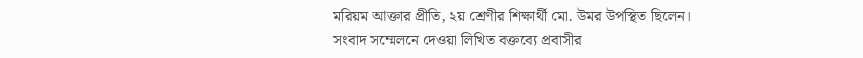মরিয়ম আক্তার প্রীতি, ২য় শ্রেণীর শিক্ষার্থী মো. উমর উপস্থিত ছিলেন।
সংবাদ সম্মেলনে দেওয়া লিখিত বক্তব্যে প্রবাসীর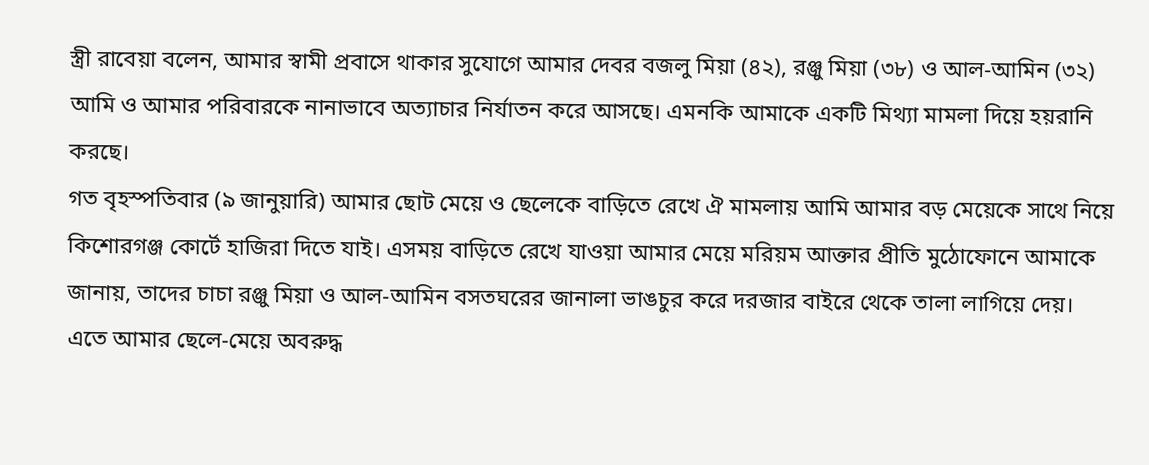স্ত্রী রাবেয়া বলেন, আমার স্বামী প্রবাসে থাকার সুযোগে আমার দেবর বজলু মিয়া (৪২), রঞ্জু মিয়া (৩৮) ও আল-আমিন (৩২) আমি ও আমার পরিবারকে নানাভাবে অত্যাচার নির্যাতন করে আসছে। এমনকি আমাকে একটি মিথ্যা মামলা দিয়ে হয়রানি করছে।
গত বৃহস্পতিবার (৯ জানুয়ারি) আমার ছোট মেয়ে ও ছেলেকে বাড়িতে রেখে ঐ মামলায় আমি আমার বড় মেয়েকে সাথে নিয়ে কিশোরগঞ্জ কোর্টে হাজিরা দিতে যাই। এসময় বাড়িতে রেখে যাওয়া আমার মেয়ে মরিয়ম আক্তার প্রীতি মুঠোফোনে আমাকে জানায়, তাদের চাচা রঞ্জু মিয়া ও আল-আমিন বসতঘরের জানালা ভাঙচুর করে দরজার বাইরে থেকে তালা লাগিয়ে দেয়। এতে আমার ছেলে-মেয়ে অবরুদ্ধ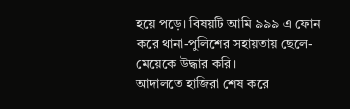হয়ে পড়ে। বিষয়টি আমি ৯৯৯ এ ফোন করে থানা-পুলিশের সহায়তায় ছেলে-মেয়েকে উদ্ধার করি।
আদালতে হাজিরা শেষ করে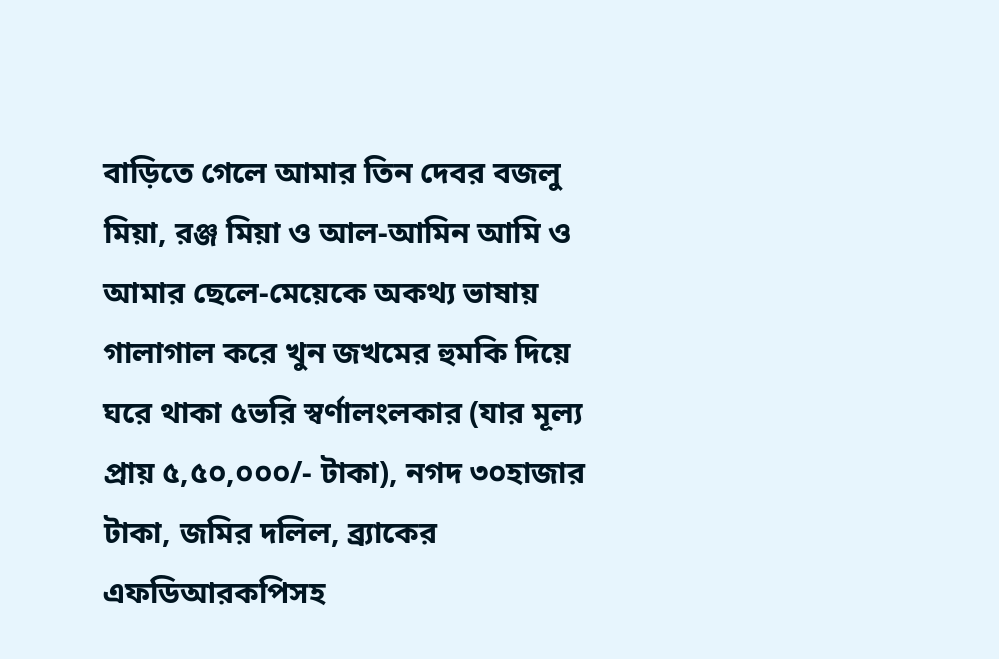বাড়িতে গেলে আমার তিন দেবর বজলু মিয়া, রঞ্জ মিয়া ও আল-আমিন আমি ও আমার ছেলে-মেয়েকে অকথ্য ভাষায় গালাগাল করে খুন জখমের হুমকি দিয়ে ঘরে থাকা ৫ভরি স্বর্ণালংলকার (যার মূল্য প্রায় ৫,৫০,০০০/- টাকা), নগদ ৩০হাজার টাকা, জমির দলিল, ব্র্যাকের এফডিআরকপিসহ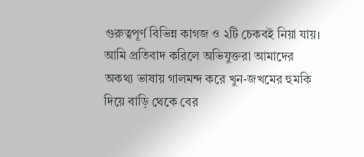গুরুত্বপূর্ণ বিভিন্ন কাগজ ও ২টি চেকবই নিয়া যায়। আমি প্রতিবাদ করিলে অভিযুক্তরা আমাদের অকথ্য ভাষায় গালমন্দ করে খুন-জখমের হুমকি দিয়ে বাড়ি থেকে বের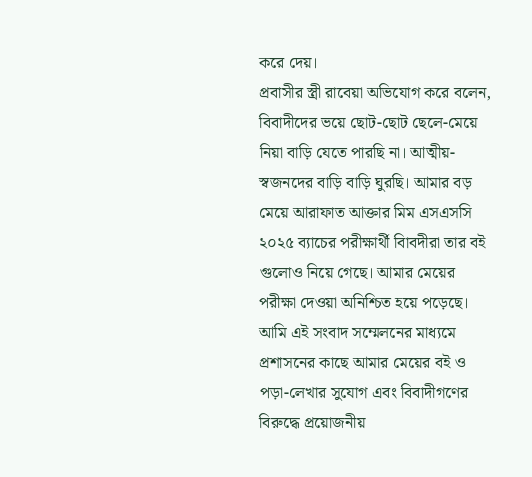করে দেয়।
প্রবাসীর স্ত্রী রাবেয়া অভিযোগ করে বলেন, বিবাদীদের ভয়ে ছোট-ছোট ছেলে-মেয়ে নিয়া বাড়ি যেতে পারছি না। আত্মীয়-স্বজনদের বাড়ি বাড়ি ঘুরছি। আমার বড় মেয়ে আরাফাত আক্তার মিম এসএসসি ২০২৫ ব্যাচের পরীক্ষার্থী বিাবদীরা তার বই গুলোও নিয়ে গেছে। আমার মেয়ের পরীক্ষা দেওয়া অনিশ্চিত হয়ে পড়েছে। আমি এই সংবাদ সম্মেলনের মাধ্যমে প্রশাসনের কাছে আমার মেয়ের বই ও পড়া-লেখার সুযোগ এবং বিবাদীগণের বিরুদ্ধে প্রয়োজনীয়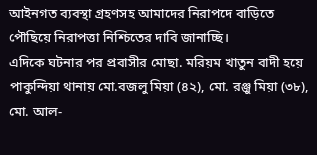আইনগত ব্যবস্থা গ্রহণসহ আমাদের নিরাপদে বাড়িতে পৌছিয়ে নিরাপত্তা নিশ্চিতের দাবি জানাচ্ছি।
এদিকে ঘটনার পর প্রবাসীর মোছা. মরিয়ম খাতুন বাদী হয়ে পাকুন্দিয়া থানায় মো.বজলু মিয়া (৪২), মো. রঞ্জু মিয়া (৩৮), মো. আল-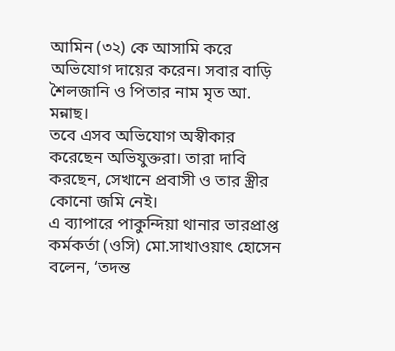আমিন (৩২) কে আসামি করে অভিযোগ দায়ের করেন। সবার বাড়ি শৈলজানি ও পিতার নাম মৃত আ. মন্নাছ।
তবে এসব অভিযোগ অস্বীকার করেছেন অভিযুক্তরা। তারা দাবি করছেন, সেখানে প্রবাসী ও তার স্ত্রীর কোনো জমি নেই।
এ ব্যাপারে পাকুন্দিয়া থানার ভারপ্রাপ্ত কর্মকর্তা (ওসি) মো.সাখাওয়াৎ হোসেন বলেন, ‘তদন্ত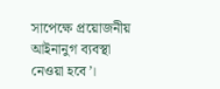সাপেক্ষে প্রয়োজনীয় আইনানুগ ব্যবস্থা নেওয়া হবে’।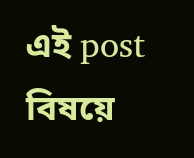এই post বিষয়ে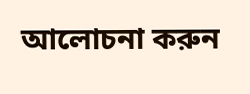আলোচনা করুন